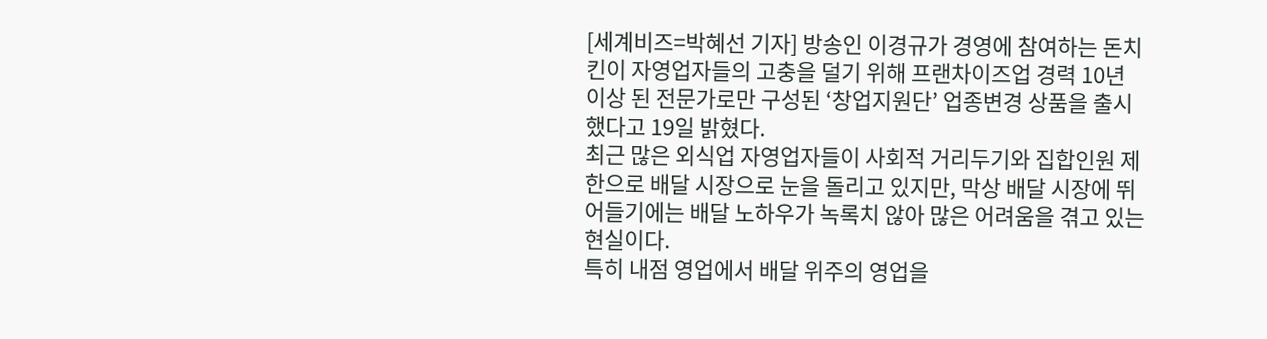[세계비즈=박혜선 기자] 방송인 이경규가 경영에 참여하는 돈치킨이 자영업자들의 고충을 덜기 위해 프랜차이즈업 경력 10년 이상 된 전문가로만 구성된 ‘창업지원단’ 업종변경 상품을 출시했다고 19일 밝혔다.
최근 많은 외식업 자영업자들이 사회적 거리두기와 집합인원 제한으로 배달 시장으로 눈을 돌리고 있지만, 막상 배달 시장에 뛰어들기에는 배달 노하우가 녹록치 않아 많은 어려움을 겪고 있는 현실이다.
특히 내점 영업에서 배달 위주의 영업을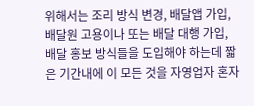위해서는 조리 방식 변경, 배달앱 가입, 배달원 고용이나 또는 배달 대행 가입, 배달 홍보 방식들을 도입해야 하는데 짧은 기간내에 이 모든 것을 자영업자 혼자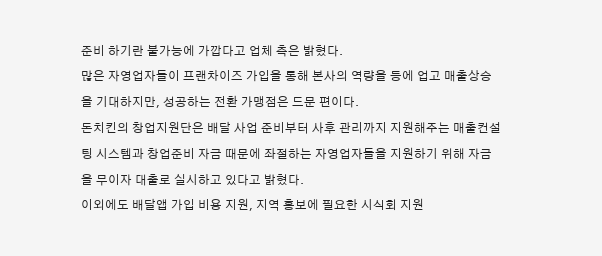준비 하기란 불가능에 가깝다고 업체 측은 밝혔다.
많은 자영업자들이 프랜차이즈 가입을 통해 본사의 역량을 등에 업고 매출상승을 기대하지만, 성공하는 전환 가맹점은 드문 편이다.
돈치킨의 창업지원단은 배달 사업 준비부터 사후 관리까지 지원해주는 매출컨설팅 시스템과 창업준비 자금 때문에 좌절하는 자영업자들을 지원하기 위해 자금을 무이자 대출로 실시하고 있다고 밝혔다.
이외에도 배달앱 가입 비용 지원, 지역 홍보에 필요한 시식회 지원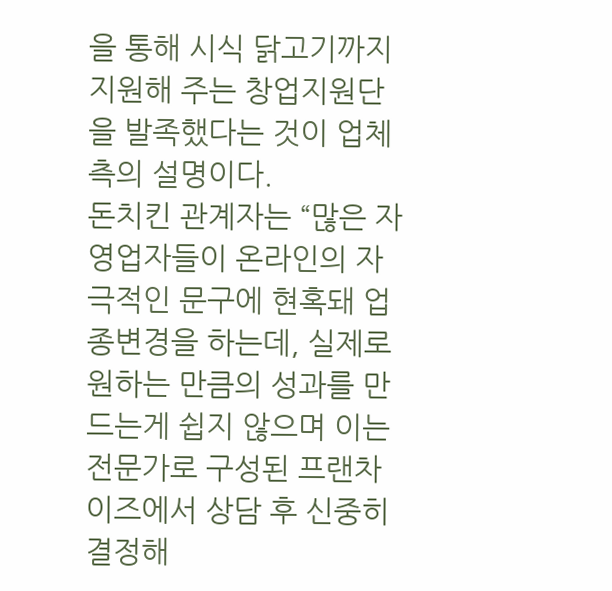을 통해 시식 닭고기까지 지원해 주는 창업지원단을 발족했다는 것이 업체 측의 설명이다.
돈치킨 관계자는 “많은 자영업자들이 온라인의 자극적인 문구에 현혹돼 업종변경을 하는데, 실제로 원하는 만큼의 성과를 만드는게 쉽지 않으며 이는 전문가로 구성된 프랜차이즈에서 상담 후 신중히 결정해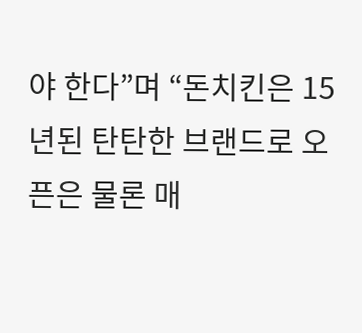야 한다”며 “돈치킨은 15년된 탄탄한 브랜드로 오픈은 물론 매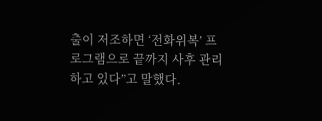출이 저조하면 ‘전화위복’ 프로그램으로 끝까지 사후 관리하고 있다”고 말했다.